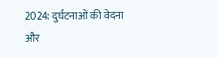2024: दुर्घटनाओं की वेदना और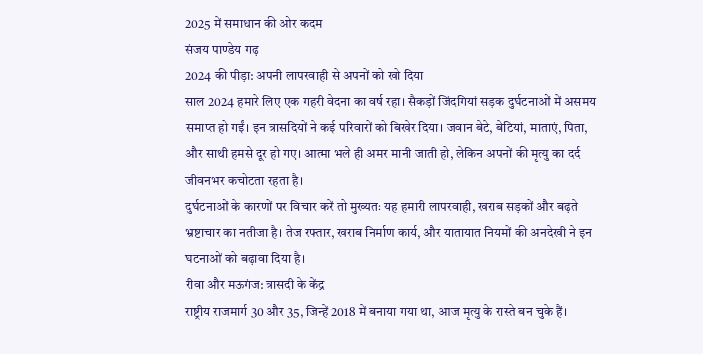2025 में समाधान की ओर कदम
संजय पाण्डेय गढ़
2024 की पीड़ा: अपनी लापरवाही से अपनों को खो दिया
साल 2024 हमारे लिए एक गहरी वेदना का वर्ष रहा। सैकड़ों जिंदगियां सड़क दुर्घटनाओं में असमय समाप्त हो गईं। इन त्रासदियों ने कई परिवारों को बिखेर दिया। जवान बेटे, बेटियां, माताएं, पिता, और साथी हमसे दूर हो गए। आत्मा भले ही अमर मानी जाती हो, लेकिन अपनों की मृत्यु का दर्द जीवनभर कचोटता रहता है।
दुर्घटनाओं के कारणों पर विचार करें तो मुख्यतः यह हमारी लापरवाही, खराब सड़कों और बढ़ते भ्रष्टाचार का नतीजा है। तेज रफ्तार, खराब निर्माण कार्य, और यातायात नियमों की अनदेखी ने इन घटनाओं को बढ़ावा दिया है।
रीवा और मऊगंज: त्रासदी के केंद्र
राष्ट्रीय राजमार्ग 30 और 35, जिन्हें 2018 में बनाया गया था, आज मृत्यु के रास्ते बन चुके हैं।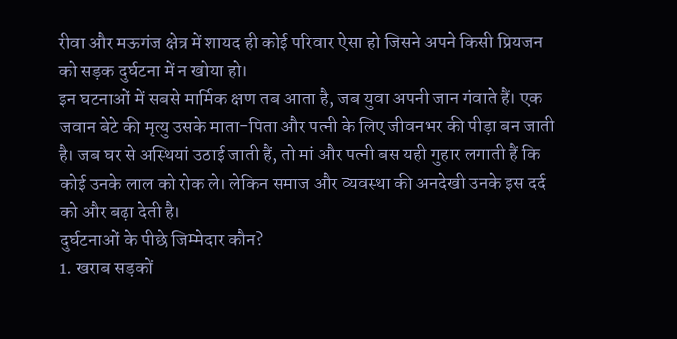रीवा और मऊगंज क्षेत्र में शायद ही कोई परिवार ऐसा हो जिसने अपने किसी प्रियजन को सड़क दुर्घटना में न खोया हो।
इन घटनाओं में सबसे मार्मिक क्षण तब आता है, जब युवा अपनी जान गंवाते हैं। एक जवान बेटे की मृत्यु उसके माता-पिता और पत्नी के लिए जीवनभर की पीड़ा बन जाती है। जब घर से अस्थियां उठाई जाती हैं, तो मां और पत्नी बस यही गुहार लगाती हैं कि कोई उनके लाल को रोक ले। लेकिन समाज और व्यवस्था की अनदेखी उनके इस दर्द को और बढ़ा देती है।
दुर्घटनाओं के पीछे जिम्मेदार कौन?
1. खराब सड़कों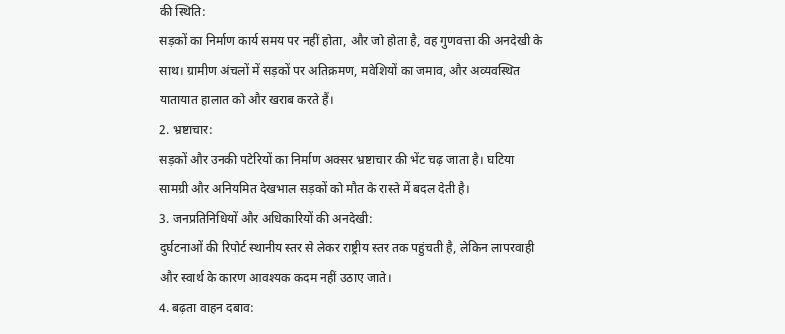की स्थिति:
सड़कों का निर्माण कार्य समय पर नहीं होता, और जो होता है, वह गुणवत्ता की अनदेखी के साथ। ग्रामीण अंचलों में सड़कों पर अतिक्रमण, मवेशियों का जमाव, और अव्यवस्थित यातायात हालात को और खराब करते हैं।
2. भ्रष्टाचार:
सड़कों और उनकी पटेरियों का निर्माण अक्सर भ्रष्टाचार की भेंट चढ़ जाता है। घटिया सामग्री और अनियमित देखभाल सड़कों को मौत के रास्ते में बदल देती है।
3. जनप्रतिनिधियों और अधिकारियों की अनदेखी:
दुर्घटनाओं की रिपोर्ट स्थानीय स्तर से लेकर राष्ट्रीय स्तर तक पहुंचती है, लेकिन लापरवाही और स्वार्थ के कारण आवश्यक कदम नहीं उठाए जाते।
4. बढ़ता वाहन दबाव: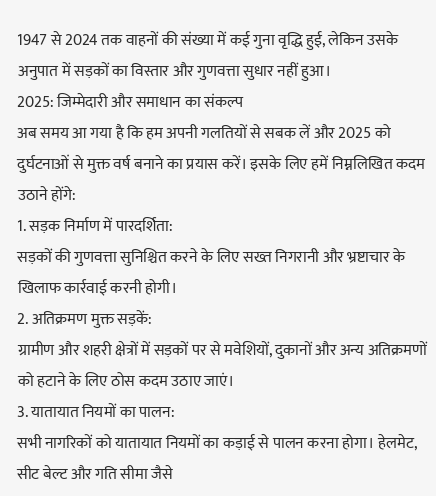1947 से 2024 तक वाहनों की संख्या में कई गुना वृद्धि हुई, लेकिन उसके अनुपात में सड़कों का विस्तार और गुणवत्ता सुधार नहीं हुआ।
2025: जिम्मेदारी और समाधान का संकल्प
अब समय आ गया है कि हम अपनी गलतियों से सबक लें और 2025 को दुर्घटनाओं से मुक्त वर्ष बनाने का प्रयास करें। इसके लिए हमें निम्नलिखित कदम उठाने होंगे:
1. सड़क निर्माण में पारदर्शिता:
सड़कों की गुणवत्ता सुनिश्चित करने के लिए सख्त निगरानी और भ्रष्टाचार के खिलाफ कार्रवाई करनी होगी।
2. अतिक्रमण मुक्त सड़कें:
ग्रामीण और शहरी क्षेत्रों में सड़कों पर से मवेशियों, दुकानों और अन्य अतिक्रमणों को हटाने के लिए ठोस कदम उठाए जाएं।
3. यातायात नियमों का पालन:
सभी नागरिकों को यातायात नियमों का कड़ाई से पालन करना होगा। हेलमेट, सीट बेल्ट और गति सीमा जैसे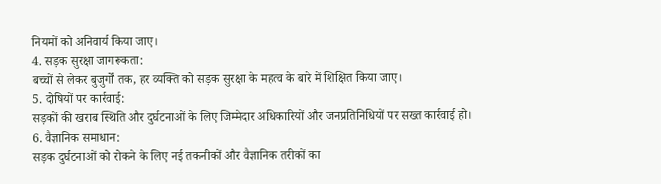नियमों को अनिवार्य किया जाए।
4. सड़क सुरक्षा जागरूकता:
बच्चों से लेकर बुजुर्गों तक, हर व्यक्ति को सड़क सुरक्षा के महत्व के बारे में शिक्षित किया जाए।
5. दोषियों पर कार्रवाई:
सड़कों की खराब स्थिति और दुर्घटनाओं के लिए जिम्मेदार अधिकारियों और जनप्रतिनिधियों पर सख्त कार्रवाई हो।
6. वैज्ञानिक समाधान:
सड़क दुर्घटनाओं को रोकने के लिए नई तकनीकों और वैज्ञानिक तरीकों का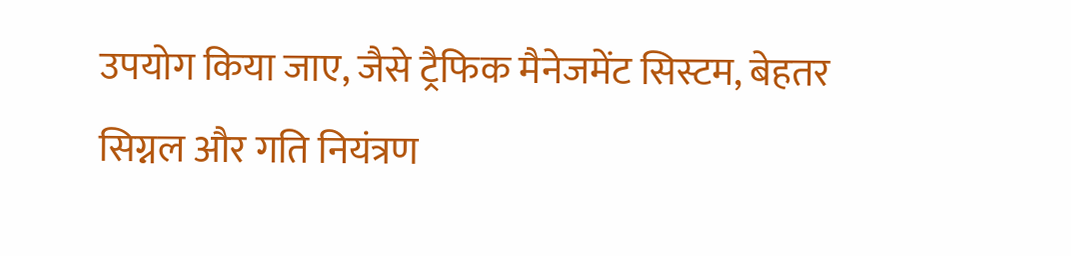उपयोग किया जाए, जैसे ट्रैफिक मैनेजमेंट सिस्टम, बेहतर सिग्नल और गति नियंत्रण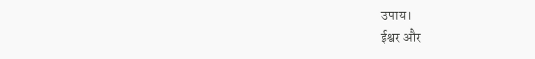उपाय।
ईश्वर और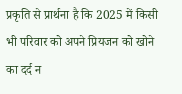प्रकृति से प्रार्थना है कि 2025 में किसी भी परिवार को अपने प्रियजन को खोने का दर्द न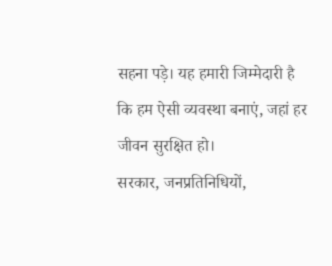सहना पड़े। यह हमारी जिम्मेदारी है कि हम ऐसी व्यवस्था बनाएं, जहां हर जीवन सुरक्षित हो।
सरकार, जनप्रतिनिधियों,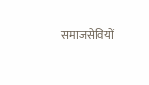समाजसेवियों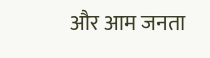और आम जनता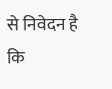से निवेदन है कि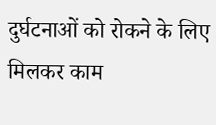दुर्घटनाओं को रोकने के लिए मिलकर काम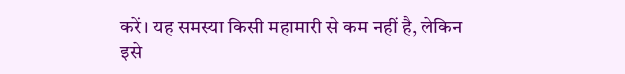करें। यह समस्या किसी महामारी से कम नहीं है, लेकिन इसे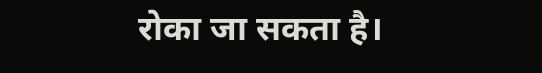रोका जा सकता है।